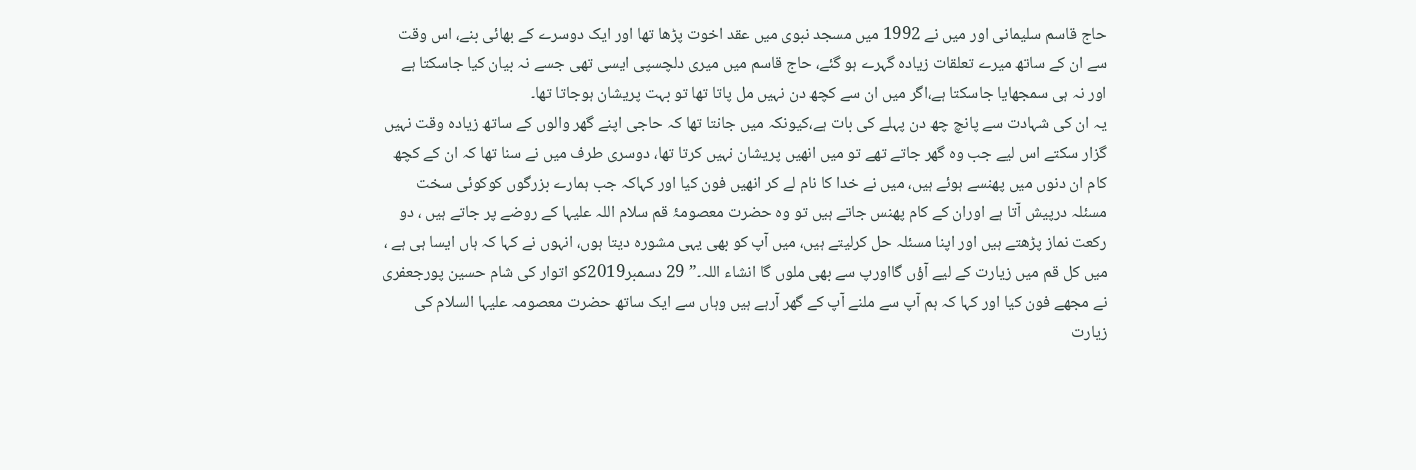حاج قاسم سلیمانی اور میں نے 1992 میں مسجد نبوی میں عقد اخوت پڑھا تھا اور ایک دوسرے کے بھائی بنے، اس وقت سے ان کے ساتھ میرے تعلقات زیادہ گہرے ہو گئے، حاج قاسم میں میری دلچسپی ایسی تھی جسے نہ بیان کیا جاسکتا ہے اور نہ ہی سمجھایا جاسکتا ہے،اگر میں ان سے کچھ دن نہیں مل پاتا تھا تو بہت پریشان ہوجاتا تھا۔
یہ ان کی شہادت سے پانچ چھ دن پہلے کی بات ہے،کیونکہ میں جانتا تھا کہ حاجی اپنے گھر والوں کے ساتھ زیادہ وقت نہیں گزار سکتے اس لیے جب وہ گھر جاتے تھے تو میں انھیں پریشان نہیں کرتا تھا، دوسری طرف میں نے سنا تھا کہ ان کے کچھ کام ان دنوں میں پھنسے ہوئے ہیں، میں نے خدا کا نام لے کر انھیں فون کیا اور کہاکہ جب ہمارے بزرگوں کوکوئی سخت مسئلہ درپیش آتا ہے اوران کے کام پھنس جاتے ہیں تو وہ حضرت معصومۂ قم سلام اللہ علیہا کے روضے پر جاتے ہیں ، دو رکعت نماز پڑھتے ہیں اور اپنا مسئلہ حل کرلیتے ہیں، میں آپ کو بھی یہی مشورہ دیتا ہوں، انہوں نے کہا کہ ہاں ایسا ہی ہے ، میں کل قم میں زیارت کے لیے آؤں گااورپ سے بھی ملوں گا انشاء اللہ۔” 29 دسمبر2019کو اتوار کی شام حسین پورجعفری نے مجھے فون کیا اور کہا کہ ہم آپ سے ملنے آپ کے گھر آرہے ہیں وہاں سے ایک ساتھ حضرت معصومہ علیہا السلام کی زیارت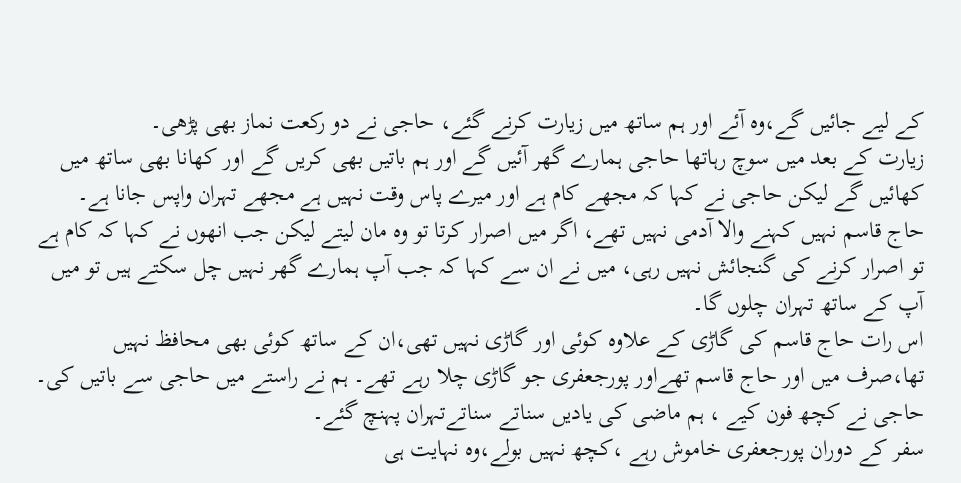کے لیے جائیں گے،وہ آئے اور ہم ساتھ میں زیارت کرنے گئے، حاجی نے دو رکعت نماز بھی پڑھی۔
زیارت کے بعد میں سوچ رہاتھا حاجی ہمارے گھر آئیں گے اور ہم باتیں بھی کریں گے اور کھانا بھی ساتھ میں کھائیں گے لیکن حاجی نے کہا کہ مجھے کام ہے اور میرے پاس وقت نہیں ہے مجھے تہران واپس جانا ہے۔
حاج قاسم نہیں کہنے والا آدمی نہیں تھے، اگر میں اصرار کرتا تو وہ مان لیتے لیکن جب انھوں نے کہا کہ کام ہے تو اصرار کرنے کی گنجائش نہیں رہی، میں نے ان سے کہا کہ جب آپ ہمارے گھر نہیں چل سکتے ہیں تو میں آپ کے ساتھ تہران چلوں گا۔
اس رات حاج قاسم کی گاڑی کے علاوہ کوئی اور گاڑی نہیں تھی،ان کے ساتھ کوئی بھی محافظ نہیں تھا،صرف میں اور حاج قاسم تھےاور پورجعفری جو گاڑی چلا رہے تھے۔ ہم نے راستے میں حاجی سے باتیں کی۔ حاجی نے کچھ فون کیے ، ہم ماضی کی یادیں سناتے سناتےتہران پہنچ گئے۔
سفر کے دوران پورجعفری خاموش رہے ،کچھ نہیں بولے،وہ نہایت ہی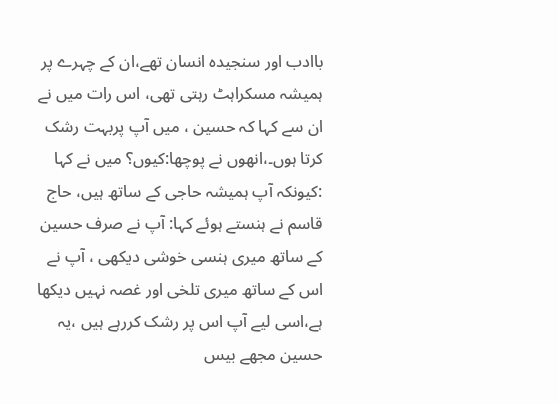باادب اور سنجیدہ انسان تھے،ان کے چہرے پر ہمیشہ مسکراہٹ رہتی تھی، اس رات میں نے ان سے کہا کہ حسین ، میں آپ پربہت رشک کرتا ہوں۔،انھوں نے پوچھا:کیوں؟ میں نے کہا :کیونکہ آپ ہمیشہ حاجی کے ساتھ ہیں، حاج قاسم نے ہنستے ہوئے کہا: آپ نے صرف حسین کے ساتھ میری ہنسی خوشی دیکھی ، آپ نے اس کے ساتھ میری تلخی اور غصہ نہیں دیکھا ہے،اسی لیے آپ اس پر رشک کررہے ہیں ،یہ حسین مجھے بیس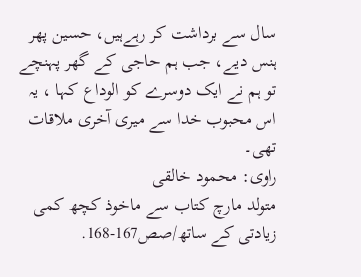سال سے برداشت کر رہےہیں، حسین پھر ہنس دیے، جب ہم حاجی کے گھر پہنچے تو ہم نے ایک دوسرے کو الوداع کہا ، یہ اس محبوب خدا سے میری آخری ملاقات تھی۔
راوی: محمود خالقی
متولد مارچ کتاب سے ماخوذ کچھ کمی زیادتی کے ساتھ/صص167-168.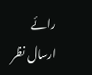رائے
ارسال نظر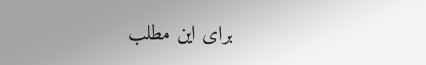برای این مطلب